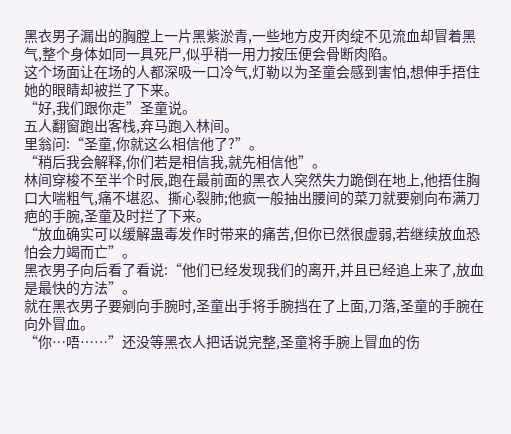黑衣男子漏出的胸膛上一片黑紫淤青,一些地方皮开肉绽不见流血却冒着黑气,整个身体如同一具死尸,似乎稍一用力按压便会骨断肉陷。
这个场面让在场的人都深吸一口冷气,灯勒以为圣童会感到害怕,想伸手捂住她的眼睛却被拦了下来。
“好,我们跟你走”圣童说。
五人翻窗跑出客栈,弃马跑入林间。
里翁问:“圣童,你就这么相信他了?”。
“稍后我会解释,你们若是相信我,就先相信他”。
林间穿梭不至半个时辰,跑在最前面的黑衣人突然失力跪倒在地上,他捂住胸口大喘粗气,痛不堪忍、撕心裂肺;他疯一般抽出腰间的菜刀就要剜向布满刀疤的手腕,圣童及时拦了下来。
“放血确实可以缓解蛊毒发作时带来的痛苦,但你已然很虚弱,若继续放血恐怕会力竭而亡”。
黑衣男子向后看了看说:“他们已经发现我们的离开,并且已经追上来了,放血是最快的方法”。
就在黑衣男子要剜向手腕时,圣童出手将手腕挡在了上面,刀落,圣童的手腕在向外冒血。
“你…唔……”还没等黑衣人把话说完整,圣童将手腕上冒血的伤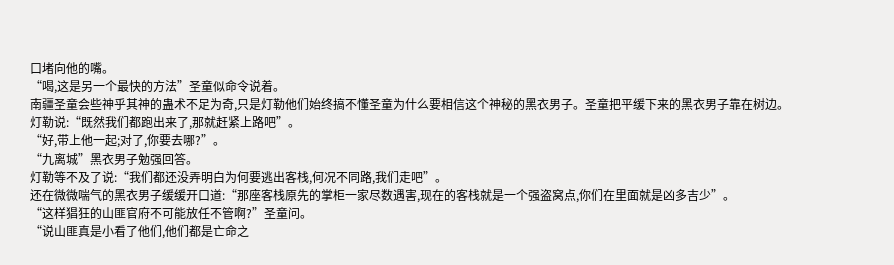口堵向他的嘴。
“喝,这是另一个最快的方法”圣童似命令说着。
南疆圣童会些神乎其神的蛊术不足为奇,只是灯勒他们始终搞不懂圣童为什么要相信这个神秘的黑衣男子。圣童把平缓下来的黑衣男子靠在树边。
灯勒说:“既然我们都跑出来了,那就赶紧上路吧”。
“好,带上他一起;对了,你要去哪?”。
“九离城”黑衣男子勉强回答。
灯勒等不及了说:“我们都还没弄明白为何要逃出客栈,何况不同路,我们走吧”。
还在微微喘气的黑衣男子缓缓开口道:“那座客栈原先的掌柜一家尽数遇害,现在的客栈就是一个强盗窝点,你们在里面就是凶多吉少”。
“这样猖狂的山匪官府不可能放任不管啊?”圣童问。
“说山匪真是小看了他们,他们都是亡命之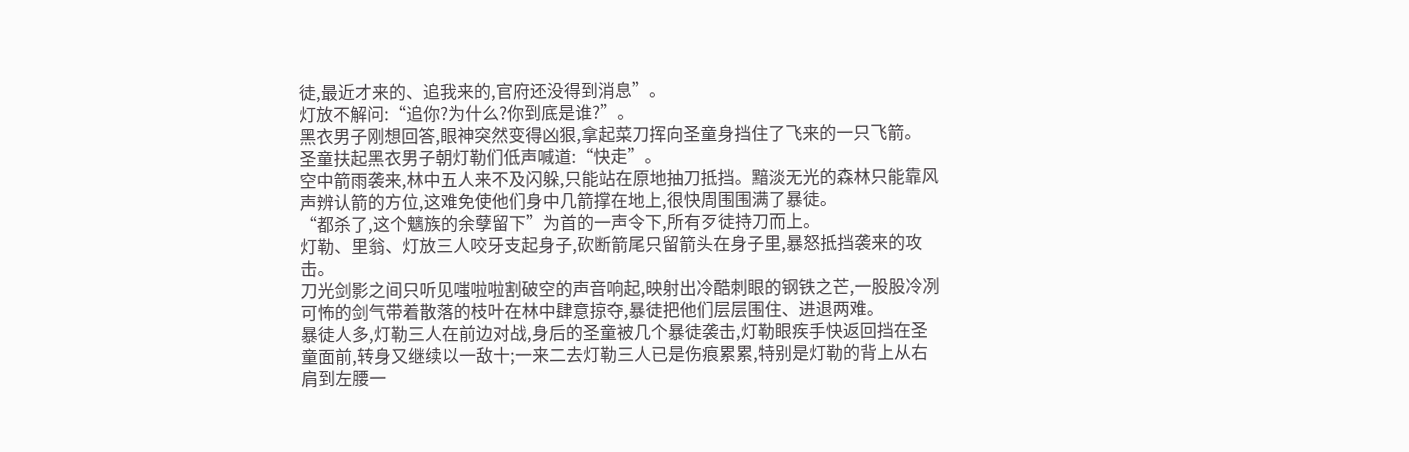徒,最近才来的、追我来的,官府还没得到消息”。
灯放不解问:“追你?为什么?你到底是谁?”。
黑衣男子刚想回答,眼神突然变得凶狠,拿起菜刀挥向圣童身挡住了飞来的一只飞箭。
圣童扶起黑衣男子朝灯勒们低声喊道:“快走”。
空中箭雨袭来,林中五人来不及闪躲,只能站在原地抽刀抵挡。黯淡无光的森林只能靠风声辨认箭的方位,这难免使他们身中几箭撑在地上,很快周围围满了暴徒。
“都杀了,这个魑族的余孽留下”为首的一声令下,所有歹徒持刀而上。
灯勒、里翁、灯放三人咬牙支起身子,砍断箭尾只留箭头在身子里,暴怒抵挡袭来的攻击。
刀光剑影之间只听见嗤啦啦割破空的声音响起,映射出冷酷刺眼的钢铁之芒,一股股冷冽可怖的剑气带着散落的枝叶在林中肆意掠夺,暴徒把他们层层围住、进退两难。
暴徒人多,灯勒三人在前边对战,身后的圣童被几个暴徒袭击,灯勒眼疾手快返回挡在圣童面前,转身又继续以一敌十;一来二去灯勒三人已是伤痕累累,特别是灯勒的背上从右肩到左腰一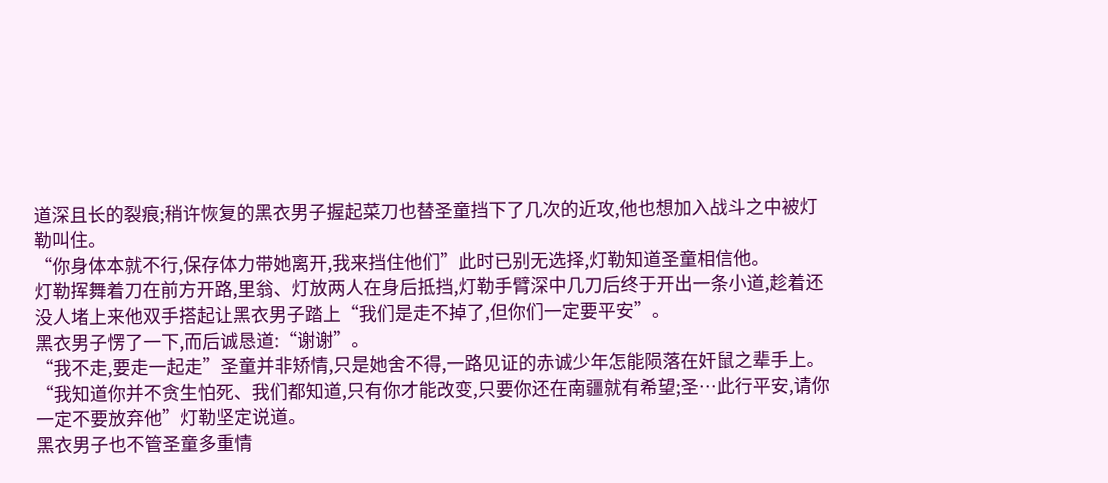道深且长的裂痕;稍许恢复的黑衣男子握起菜刀也替圣童挡下了几次的近攻,他也想加入战斗之中被灯勒叫住。
“你身体本就不行,保存体力带她离开,我来挡住他们”此时已别无选择,灯勒知道圣童相信他。
灯勒挥舞着刀在前方开路,里翁、灯放两人在身后抵挡,灯勒手臂深中几刀后终于开出一条小道,趁着还没人堵上来他双手搭起让黑衣男子踏上“我们是走不掉了,但你们一定要平安”。
黑衣男子愣了一下,而后诚恳道:“谢谢”。
“我不走,要走一起走”圣童并非矫情,只是她舍不得,一路见证的赤诚少年怎能陨落在奸鼠之辈手上。
“我知道你并不贪生怕死、我们都知道,只有你才能改变,只要你还在南疆就有希望;圣…此行平安,请你一定不要放弃他”灯勒坚定说道。
黑衣男子也不管圣童多重情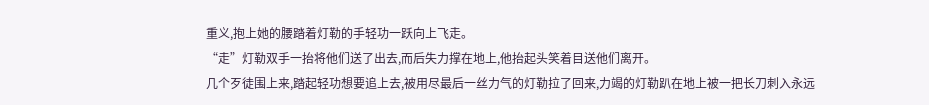重义,抱上她的腰踏着灯勒的手轻功一跃向上飞走。
“走”灯勒双手一抬将他们送了出去,而后失力撑在地上,他抬起头笑着目送他们离开。
几个歹徒围上来,踏起轻功想要追上去,被用尽最后一丝力气的灯勒拉了回来,力竭的灯勒趴在地上被一把长刀刺入永远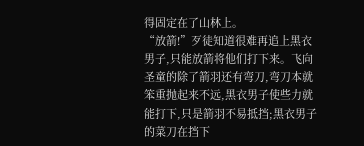得固定在了山林上。
“放箭!”歹徒知道很难再追上黑衣男子,只能放箭将他们打下来。飞向圣童的除了箭羽还有弯刀,弯刀本就笨重抛起来不远,黑衣男子使些力就能打下,只是箭羽不易抵挡;黑衣男子的菜刀在挡下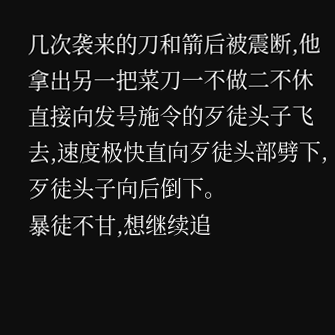几次袭来的刀和箭后被震断,他拿出另一把菜刀一不做二不休直接向发号施令的歹徒头子飞去,速度极快直向歹徒头部劈下,歹徒头子向后倒下。
暴徒不甘,想继续追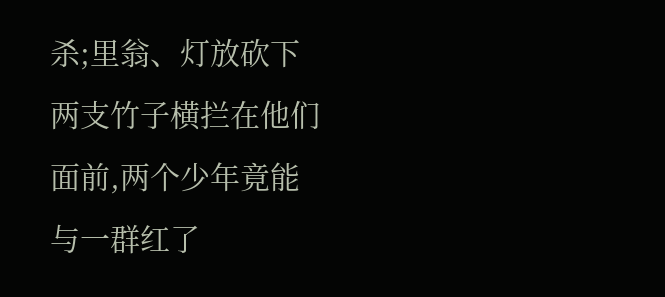杀;里翁、灯放砍下两支竹子横拦在他们面前,两个少年竟能与一群红了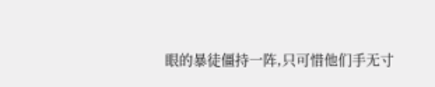眼的暴徒僵持一阵,只可惜他们手无寸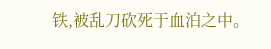铁,被乱刀砍死于血泊之中。